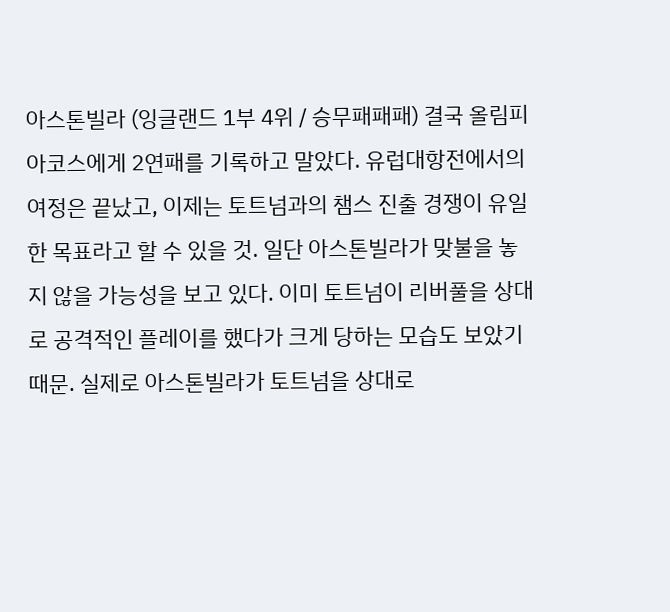아스톤빌라 (잉글랜드 1부 4위 / 승무패패패) 결국 올림피아코스에게 2연패를 기록하고 말았다. 유럽대항전에서의 여정은 끝났고, 이제는 토트넘과의 챔스 진출 경쟁이 유일한 목표라고 할 수 있을 것. 일단 아스톤빌라가 맞불을 놓지 않을 가능성을 보고 있다. 이미 토트넘이 리버풀을 상대로 공격적인 플레이를 했다가 크게 당하는 모습도 보았기 때문. 실제로 아스톤빌라가 토트넘을 상대로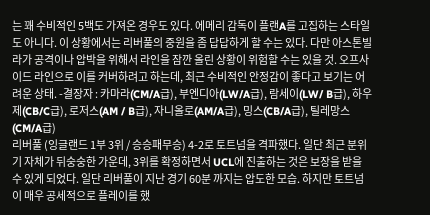는 꽤 수비적인 5백도 가져온 경우도 있다. 에메리 감독이 플랜A를 고집하는 스타일도 아니다. 이 상황에서는 리버풀의 중원을 좀 답답하게 할 수는 있다. 다만 아스톤빌라가 공격이나 압박을 위해서 라인을 잠깐 올린 상황이 위험할 수는 있을 것. 오프사이드 라인으로 이를 커버하려고 하는데, 최근 수비적인 안정감이 좋다고 보기는 어려운 상태. -결장자 : 카마라(CM/A급), 부엔디아(LW/A급), 람세이(LW/ B급), 하우제(CB/C급), 로저스(AM / B급), 자니올로(AM/A급), 밍스(CB/A급), 틸레망스(CM/A급)
리버풀 (잉글랜드 1부 3위 / 승승패무승) 4-2로 토트넘을 격파했다. 일단 최근 분위기 자체가 뒤숭숭한 가운데, 3위를 확정하면서 UCL에 진출하는 것은 보장을 받을 수 있게 되었다. 일단 리버풀이 지난 경기 60분 까지는 압도한 모습. 하지만 토트넘이 매우 공세적으로 플레이를 했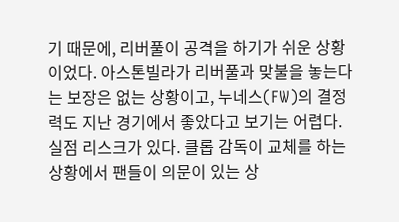기 때문에, 리버풀이 공격을 하기가 쉬운 상황이었다. 아스톤빌라가 리버풀과 맞불을 놓는다는 보장은 없는 상황이고, 누네스(FW)의 결정력도 지난 경기에서 좋았다고 보기는 어렵다. 실점 리스크가 있다. 클롭 감독이 교체를 하는 상황에서 팬들이 의문이 있는 상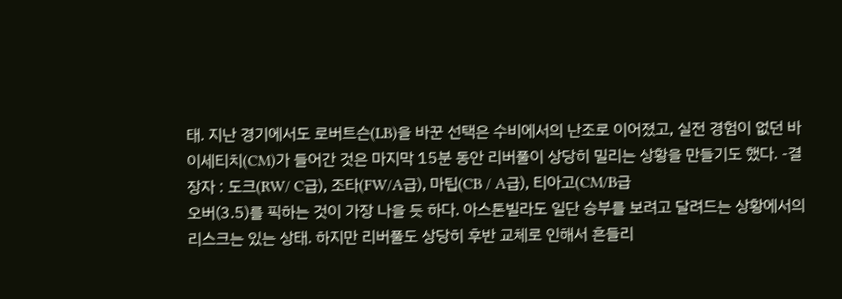태. 지난 경기에서도 로버트슨(LB)을 바꾼 선택은 수비에서의 난조로 이어졌고, 실전 경험이 없던 바이세티치(CM)가 들어간 것은 마지막 15분 동안 리버풀이 상당히 밀리는 상황을 만들기도 했다. -결장자 : 도크(RW/ C급), 조타(FW/A급), 마팁(CB / A급), 티아고(CM/B급
오버(3.5)를 픽하는 것이 가장 나을 듯 하다. 아스톤빌라도 일단 승부를 보려고 달려드는 상황에서의 리스크는 있는 상태. 하지만 리버풀도 상당히 후반 교체로 인해서 흔들리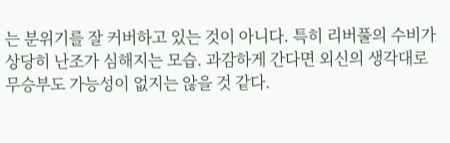는 분위기를 잘 커버하고 있는 것이 아니다. 특히 리버풀의 수비가 상당히 난조가 심해지는 모습. 과감하게 간다면 외신의 생각대로 무승부도 가능성이 없지는 않을 것 같다.